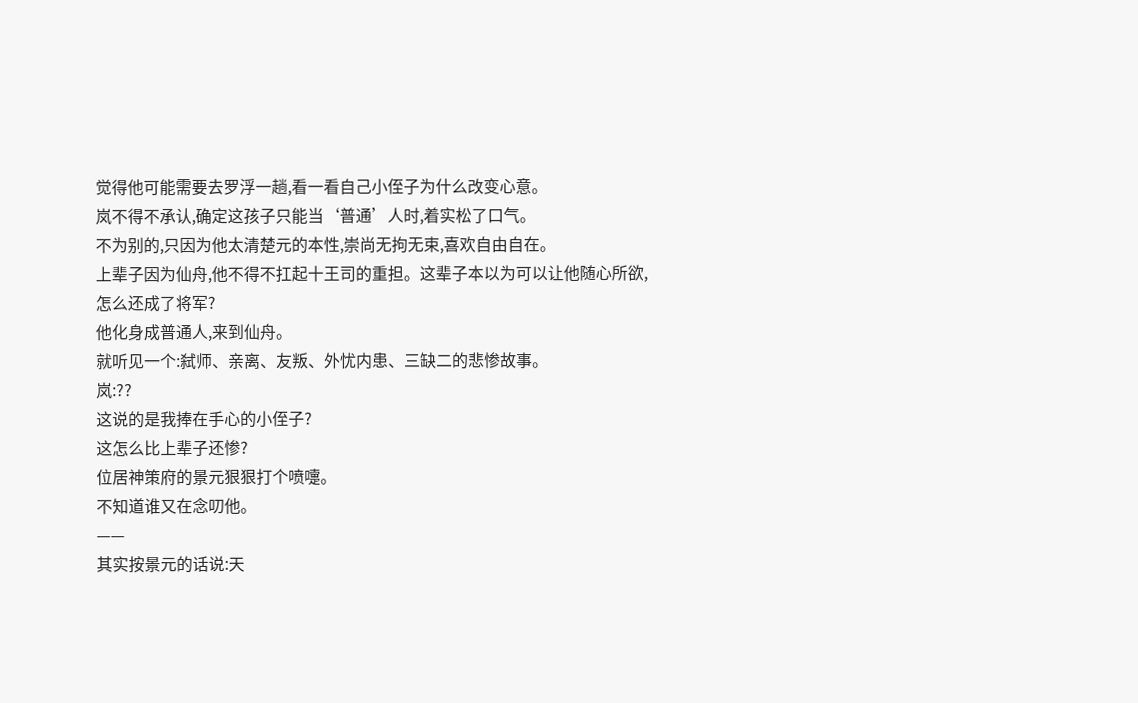觉得他可能需要去罗浮一趟,看一看自己小侄子为什么改变心意。
岚不得不承认,确定这孩子只能当‘普通’人时,着实松了口气。
不为别的,只因为他太清楚元的本性,崇尚无拘无束,喜欢自由自在。
上辈子因为仙舟,他不得不扛起十王司的重担。这辈子本以为可以让他随心所欲,怎么还成了将军?
他化身成普通人,来到仙舟。
就听见一个:弑师、亲离、友叛、外忧内患、三缺二的悲惨故事。
岚:??
这说的是我捧在手心的小侄子?
这怎么比上辈子还惨?
位居神策府的景元狠狠打个喷嚏。
不知道谁又在念叨他。
——
其实按景元的话说:天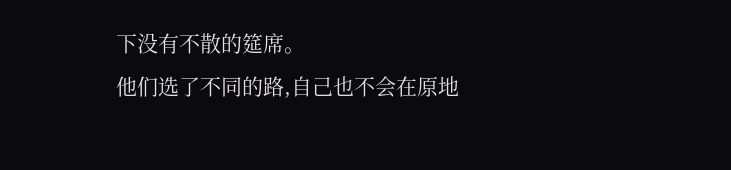下没有不散的筵席。
他们选了不同的路,自己也不会在原地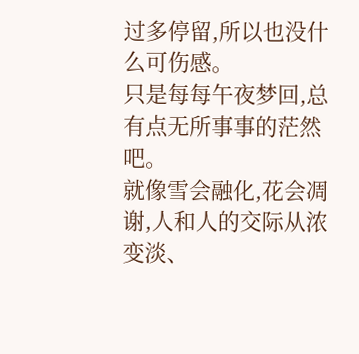过多停留,所以也没什么可伤感。
只是每每午夜梦回,总有点无所事事的茫然吧。
就像雪会融化,花会凋谢,人和人的交际从浓变淡、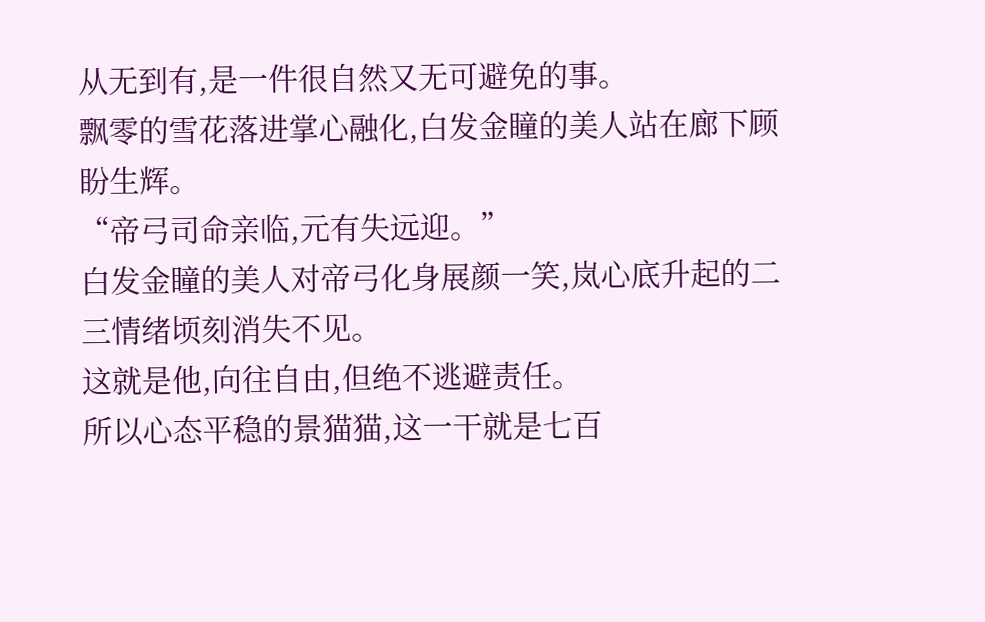从无到有,是一件很自然又无可避免的事。
飘零的雪花落进掌心融化,白发金瞳的美人站在廊下顾盼生辉。
“帝弓司命亲临,元有失远迎。”
白发金瞳的美人对帝弓化身展颜一笑,岚心底升起的二三情绪顷刻消失不见。
这就是他,向往自由,但绝不逃避责任。
所以心态平稳的景猫猫,这一干就是七百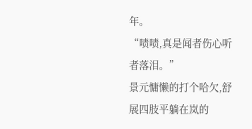年。
“啧啧,真是闻者伤心听者落泪。”
景元慵懒的打个哈欠,舒展四肢平躺在岚的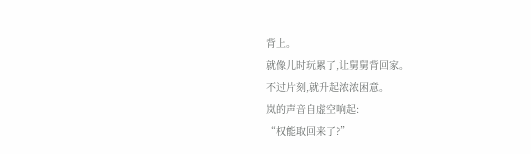背上。
就像儿时玩累了,让舅舅背回家。
不过片刻,就升起浓浓困意。
岚的声音自虚空响起:
“权能取回来了?”